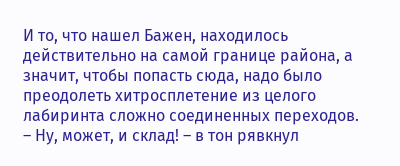И то, что нашел Бажен, находилось действительно на самой границе района, а значит, чтобы попасть сюда, надо было преодолеть хитросплетение из целого лабиринта сложно соединенных переходов.
– Ну, может, и склад! – в тон рявкнул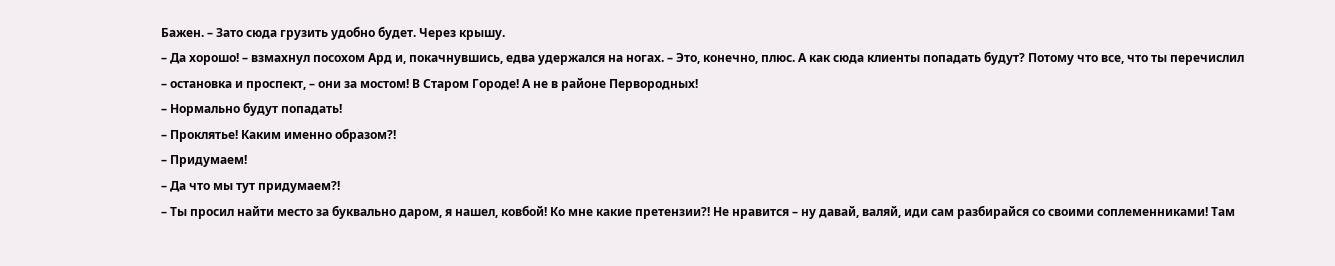Бажен. – Зато сюда грузить удобно будет. Через крышу.
– Да хорошо! – взмахнул посохом Ард и, покачнувшись, едва удержался на ногах. – Это, конечно, плюс. А как сюда клиенты попадать будут? Потому что все, что ты перечислил – остановка и проспект, – они за мостом! В Старом Городе! А не в районе Первородных!
– Нормально будут попадать!
– Проклятье! Каким именно образом?!
– Придумаем!
– Да что мы тут придумаем?!
– Ты просил найти место за буквально даром, я нашел, ковбой! Ко мне какие претензии?! Не нравится – ну давай, валяй, иди сам разбирайся со своими соплеменниками! Там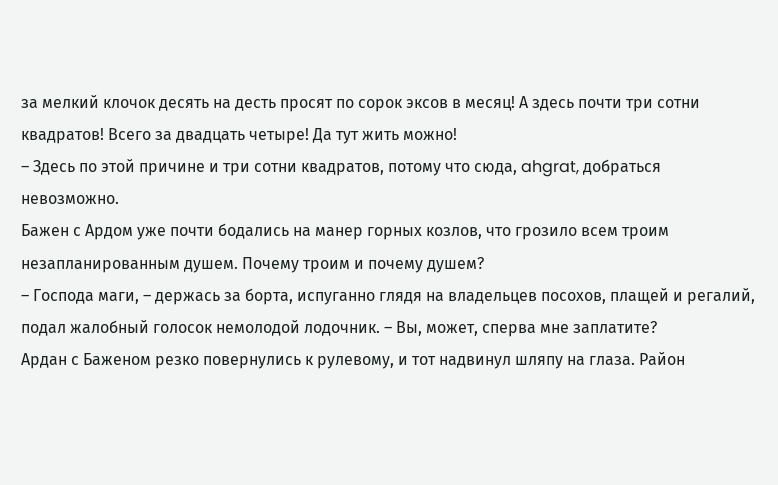за мелкий клочок десять на десть просят по сорок эксов в месяц! А здесь почти три сотни квадратов! Всего за двадцать четыре! Да тут жить можно!
– Здесь по этой причине и три сотни квадратов, потому что сюда, ahgrat, добраться невозможно.
Бажен с Ардом уже почти бодались на манер горных козлов, что грозило всем троим незапланированным душем. Почему троим и почему душем?
– Господа маги, – держась за борта, испуганно глядя на владельцев посохов, плащей и регалий, подал жалобный голосок немолодой лодочник. – Вы, может, сперва мне заплатите?
Ардан с Баженом резко повернулись к рулевому, и тот надвинул шляпу на глаза. Район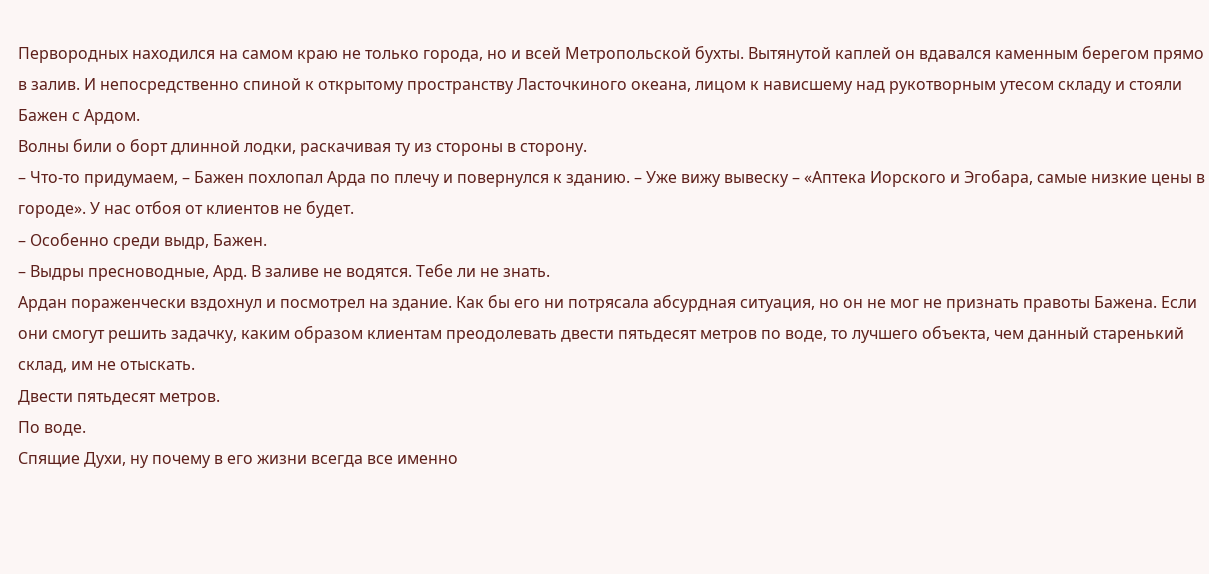Первородных находился на самом краю не только города, но и всей Метропольской бухты. Вытянутой каплей он вдавался каменным берегом прямо в залив. И непосредственно спиной к открытому пространству Ласточкиного океана, лицом к нависшему над рукотворным утесом складу и стояли Бажен с Ардом.
Волны били о борт длинной лодки, раскачивая ту из стороны в сторону.
– Что-то придумаем, – Бажен похлопал Арда по плечу и повернулся к зданию. – Уже вижу вывеску – «Аптека Иорского и Эгобара, самые низкие цены в городе». У нас отбоя от клиентов не будет.
– Особенно среди выдр, Бажен.
– Выдры пресноводные, Ард. В заливе не водятся. Тебе ли не знать.
Ардан пораженчески вздохнул и посмотрел на здание. Как бы его ни потрясала абсурдная ситуация, но он не мог не признать правоты Бажена. Если они смогут решить задачку, каким образом клиентам преодолевать двести пятьдесят метров по воде, то лучшего объекта, чем данный старенький склад, им не отыскать.
Двести пятьдесят метров.
По воде.
Спящие Духи, ну почему в его жизни всегда все именно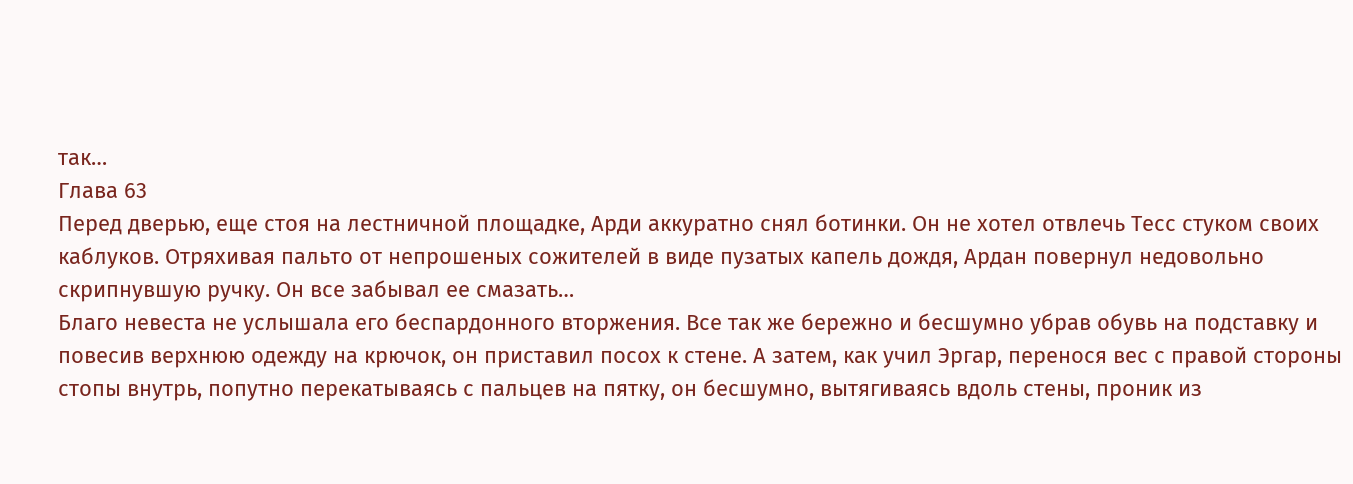так…
Глава 63
Перед дверью, еще стоя на лестничной площадке, Арди аккуратно снял ботинки. Он не хотел отвлечь Тесс стуком своих каблуков. Отряхивая пальто от непрошеных сожителей в виде пузатых капель дождя, Ардан повернул недовольно скрипнувшую ручку. Он все забывал ее смазать…
Благо невеста не услышала его беспардонного вторжения. Все так же бережно и бесшумно убрав обувь на подставку и повесив верхнюю одежду на крючок, он приставил посох к стене. А затем, как учил Эргар, перенося вес с правой стороны стопы внутрь, попутно перекатываясь с пальцев на пятку, он бесшумно, вытягиваясь вдоль стены, проник из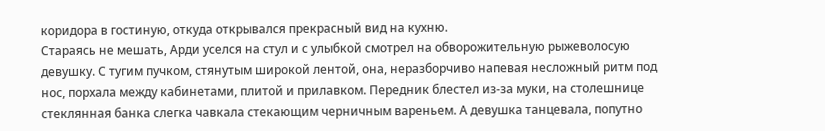коридора в гостиную, откуда открывался прекрасный вид на кухню.
Стараясь не мешать, Арди уселся на стул и с улыбкой смотрел на обворожительную рыжеволосую девушку. С тугим пучком, стянутым широкой лентой, она, неразборчиво напевая несложный ритм под нос, порхала между кабинетами, плитой и прилавком. Передник блестел из-за муки, на столешнице стеклянная банка слегка чавкала стекающим черничным вареньем. А девушка танцевала, попутно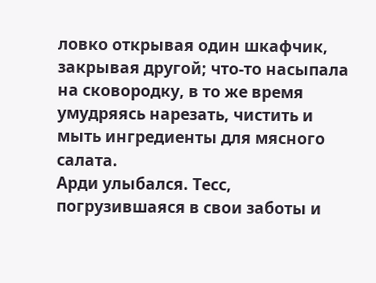ловко открывая один шкафчик, закрывая другой; что-то насыпала на сковородку, в то же время умудряясь нарезать, чистить и мыть ингредиенты для мясного салата.
Арди улыбался. Тесс, погрузившаяся в свои заботы и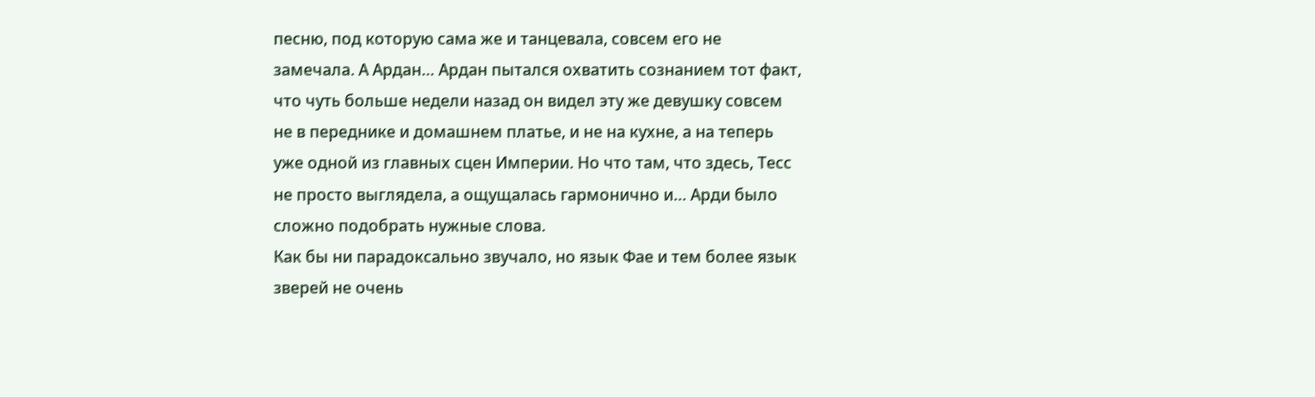песню, под которую сама же и танцевала, совсем его не замечала. А Ардан… Ардан пытался охватить сознанием тот факт, что чуть больше недели назад он видел эту же девушку совсем не в переднике и домашнем платье, и не на кухне, а на теперь уже одной из главных сцен Империи. Но что там, что здесь, Тесс не просто выглядела, а ощущалась гармонично и… Арди было сложно подобрать нужные слова.
Как бы ни парадоксально звучало, но язык Фае и тем более язык зверей не очень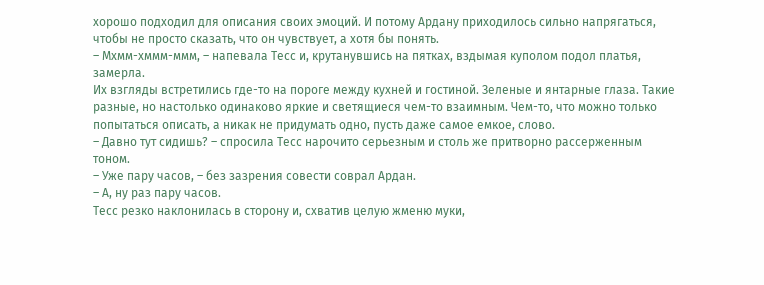хорошо подходил для описания своих эмоций. И потому Ардану приходилось сильно напрягаться, чтобы не просто сказать, что он чувствует, а хотя бы понять.
– Мхмм-хммм-ммм, – напевала Тесс и, крутанувшись на пятках, вздымая куполом подол платья, замерла.
Их взгляды встретились где-то на пороге между кухней и гостиной. Зеленые и янтарные глаза. Такие разные, но настолько одинаково яркие и светящиеся чем-то взаимным. Чем-то, что можно только попытаться описать, а никак не придумать одно, пусть даже самое емкое, слово.
– Давно тут сидишь? – спросила Тесс нарочито серьезным и столь же притворно рассерженным тоном.
– Уже пару часов, – без зазрения совести соврал Ардан.
– А, ну раз пару часов.
Тесс резко наклонилась в сторону и, схватив целую жменю муки,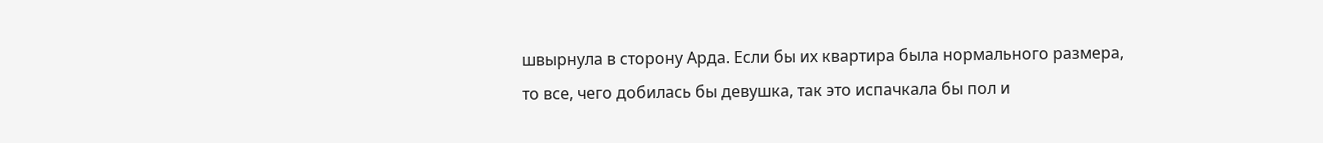швырнула в сторону Арда. Если бы их квартира была нормального размера, то все, чего добилась бы девушка, так это испачкала бы пол и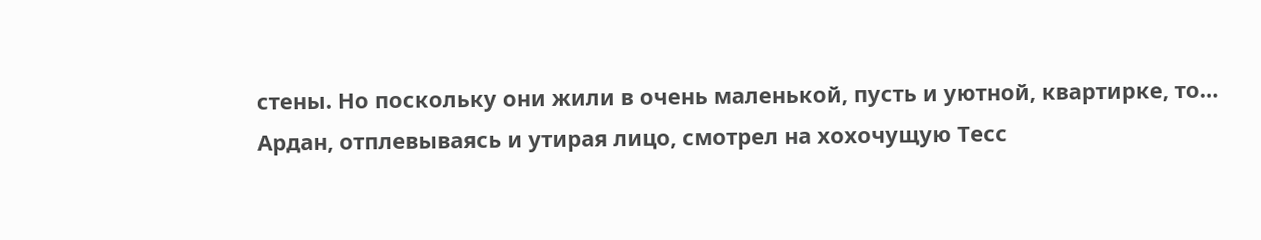стены. Но поскольку они жили в очень маленькой, пусть и уютной, квартирке, то…
Ардан, отплевываясь и утирая лицо, смотрел на хохочущую Тесс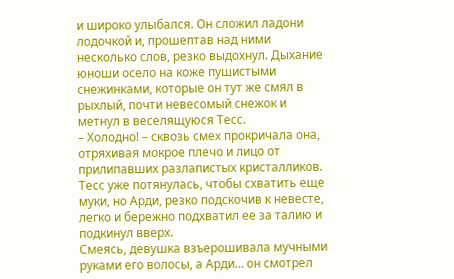и широко улыбался. Он сложил ладони лодочкой и, прошептав над ними несколько слов, резко выдохнул. Дыхание юноши осело на коже пушистыми снежинками, которые он тут же смял в рыхлый, почти невесомый снежок и метнул в веселящуюся Тесс.
– Холодно! – сквозь смех прокричала она, отряхивая мокрое плечо и лицо от прилипавших разлапистых кристалликов.
Тесс уже потянулась, чтобы схватить еще муки, но Арди, резко подскочив к невесте, легко и бережно подхватил ее за талию и подкинул вверх.
Смеясь, девушка взъерошивала мучными руками его волосы, а Арди… он смотрел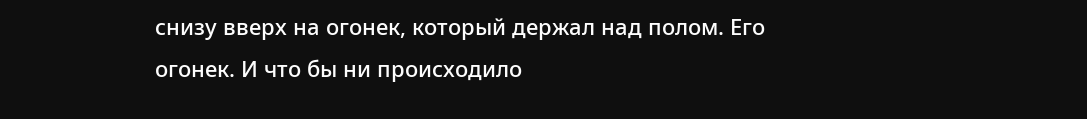снизу вверх на огонек, который держал над полом. Его огонек. И что бы ни происходило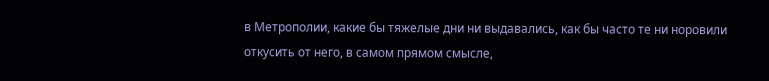в Метрополии, какие бы тяжелые дни ни выдавались, как бы часто те ни норовили откусить от него, в самом прямом смысле,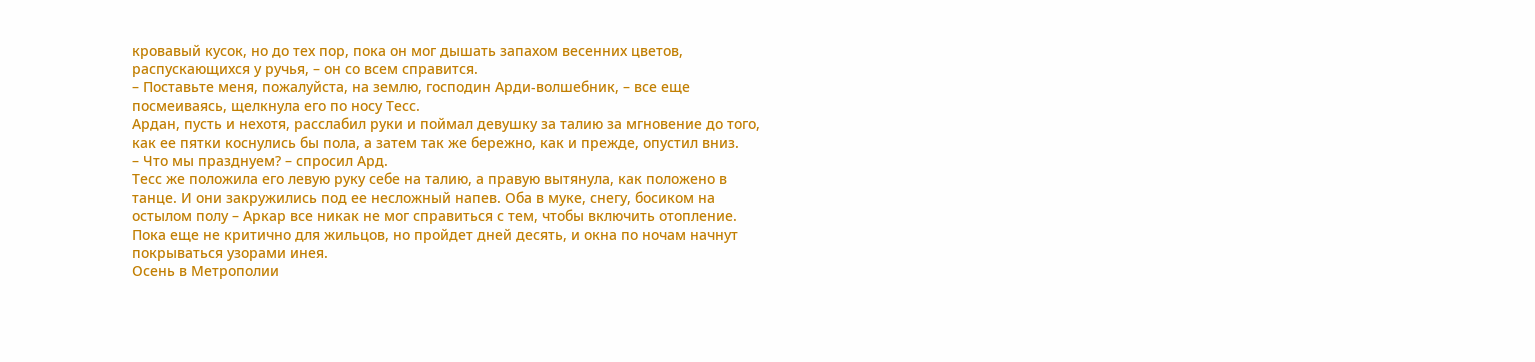кровавый кусок, но до тех пор, пока он мог дышать запахом весенних цветов, распускающихся у ручья, – он со всем справится.
– Поставьте меня, пожалуйста, на землю, господин Арди-волшебник, – все еще посмеиваясь, щелкнула его по носу Тесс.
Ардан, пусть и нехотя, расслабил руки и поймал девушку за талию за мгновение до того, как ее пятки коснулись бы пола, а затем так же бережно, как и прежде, опустил вниз.
– Что мы празднуем? – спросил Ард.
Тесс же положила его левую руку себе на талию, а правую вытянула, как положено в танце. И они закружились под ее несложный напев. Оба в муке, снегу, босиком на остылом полу – Аркар все никак не мог справиться с тем, чтобы включить отопление. Пока еще не критично для жильцов, но пройдет дней десять, и окна по ночам начнут покрываться узорами инея.
Осень в Метрополии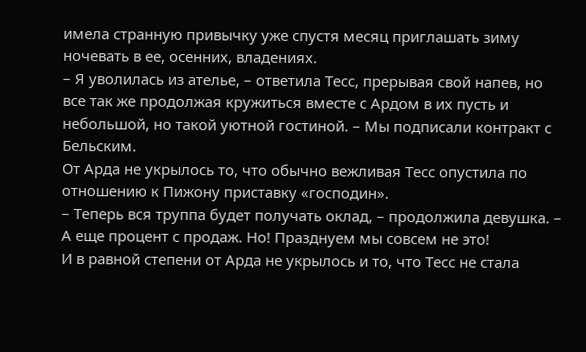имела странную привычку уже спустя месяц приглашать зиму ночевать в ее, осенних, владениях.
– Я уволилась из ателье, – ответила Тесс, прерывая свой напев, но все так же продолжая кружиться вместе с Ардом в их пусть и небольшой, но такой уютной гостиной. – Мы подписали контракт с Бельским.
От Арда не укрылось то, что обычно вежливая Тесс опустила по отношению к Пижону приставку «господин».
– Теперь вся труппа будет получать оклад, – продолжила девушка. – А еще процент с продаж. Но! Празднуем мы совсем не это!
И в равной степени от Арда не укрылось и то, что Тесс не стала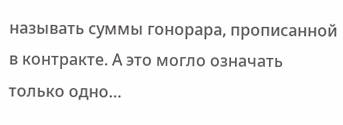называть суммы гонорара, прописанной в контракте. А это могло означать только одно…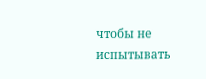чтобы не испытывать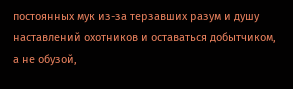постоянных мук из-за терзавших разум и душу наставлений охотников и оставаться добытчиком, а не обузой,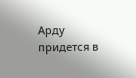Арду придется в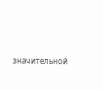значительной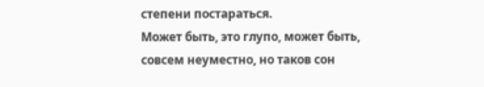степени постараться.
Может быть, это глупо, может быть, совсем неуместно, но таков сон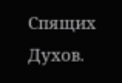Спящих Духов.